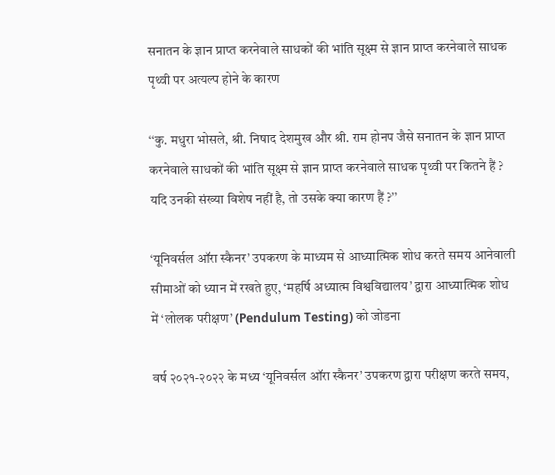सनातन के ज्ञान प्राप्त करनेवाले साधकों की भांति सूक्ष्म से ज्ञान प्राप्त करनेवाले साधक पृथ्वी पर अत्यल्प होने के कारण

‘‘कु. मधुरा भोसले, श्री. निषाद देशमुख और श्री. राम होनप जैसे सनातन के ज्ञान प्राप्त करनेवाले साधकों की भांति सूक्ष्म से ज्ञान प्राप्त करनेवाले साधक पृथ्वी पर कितने हैं ? यदि उनकी संख्या विशेष नहीं है, तो उसके क्या कारण हैं ?’’

‘यूनिवर्सल ऑरा स्कैनर’ उपकरण के माध्यम से आध्यात्मिक शोध करते समय आनेवाली सीमाओं को ध्यान में रखते हुए, ‘महर्षि अध्यात्म विश्वविद्यालय’ द्वारा आध्यात्मिक शोध में ‘लोलक परीक्षण’ (Pendulum Testing) को जोडना

वर्ष २०२१-२०२२ के मध्य ‘यूनिवर्सल ऑरा स्कैनर’ उपकरण द्वारा परीक्षण करते समय,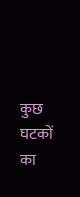कुछ घटकों का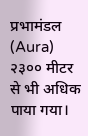प्रभामंडल (Aura) २३०० मीटर से भी अधिक पाया गया।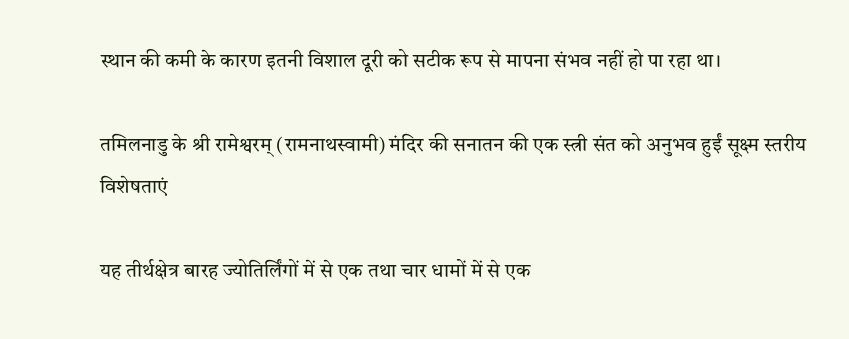स्थान की कमी के कारण इतनी विशाल दूरी को सटीक रूप से मापना संभव नहीं हो पा रहा था।

तमिलनाडु के श्री रामेश्वरम् (रामनाथस्वामी) मंदिर की सनातन की एक स्त्री संत को अनुभव हुईं सूक्ष्म स्तरीय विशेषताएं

यह तीर्थक्षेत्र बारह ज्योतिर्लिंगों में से एक तथा चार धामों में से एक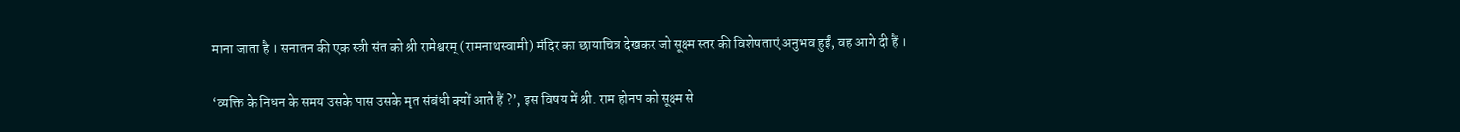माना जाता है । सनातन की एक स्त्री संत को श्री रामेश्वरम् (रामनाथस्वामी) मंदिर का छायाचित्र देखकर जो सूक्ष्म स्तर की विशेषताएं अनुभव हुईं, वह आगे दी हैं ।

‘व्यक्ति के निधन के समय उसके पास उसके मृत संबंधी क्यों आते हैं ?’, इस विषय में श्री. राम होनप को सूक्ष्म से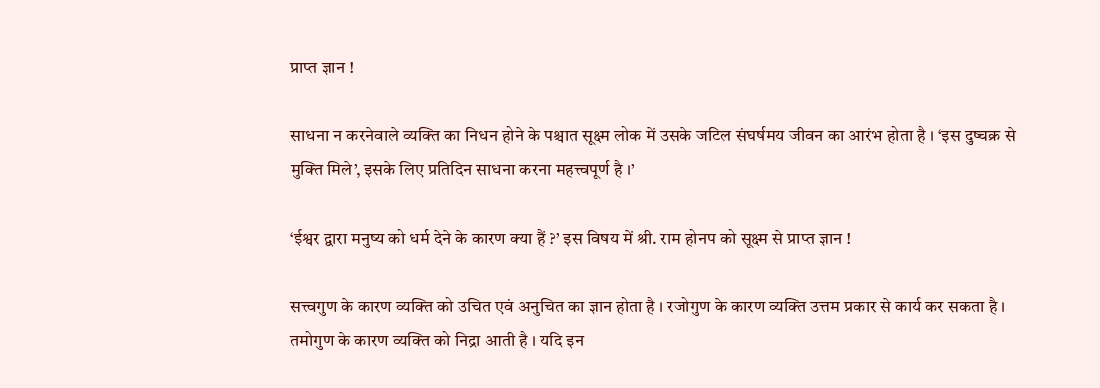प्राप्त ज्ञान !

साधना न करनेवाले व्यक्ति का निधन होने के पश्चात सूक्ष्म लोक में उसके जटिल संघर्षमय जीवन का आरंभ होता है । ‘इस दुष्चक्र से मुक्ति मिले’, इसके लिए प्रतिदिन साधना करना महत्त्वपूर्ण है ।’

‘ईश्वर द्वारा मनुष्य को धर्म देने के कारण क्या हैं ?’ इस विषय में श्री. राम होनप को सूक्ष्म से प्राप्त ज्ञान !

सत्त्वगुण के कारण व्यक्ति को उचित एवं अनुचित का ज्ञान होता है । रजोगुण के कारण व्यक्ति उत्तम प्रकार से कार्य कर सकता है । तमोगुण के कारण व्यक्ति को निद्रा आती है । यदि इन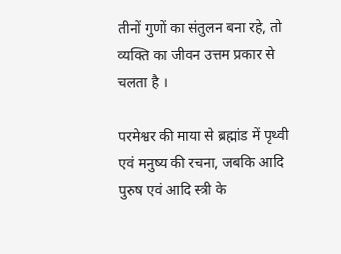तीनों गुणों का संतुलन बना रहे, तो व्यक्ति का जीवन उत्तम प्रकार से चलता है ।

परमेश्वर की माया से ब्रह्मांड में पृथ्वी एवं मनुष्य की रचना, जबकि आदि पुरुष एवं आदि स्त्री के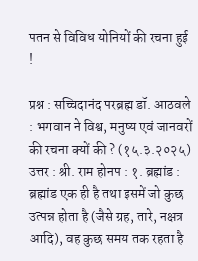पतन से विविध योनियों की रचना हुई !

प्रश्न : सच्चिदानंद परब्रह्म डॉ. आठवले : भगवान ने विश्व, मनुष्य एवं जानवरों की रचना क्यों की ? (१५.३.२०२५) उत्तर : श्री. राम होनप : १. ब्रह्मांड : ब्रह्मांड एक ही है तथा इसमें जो कुछ उत्पन्न होता है (जैसे ग्रह, तारे, नक्षत्र आदि), वह कुछ समय तक रहता है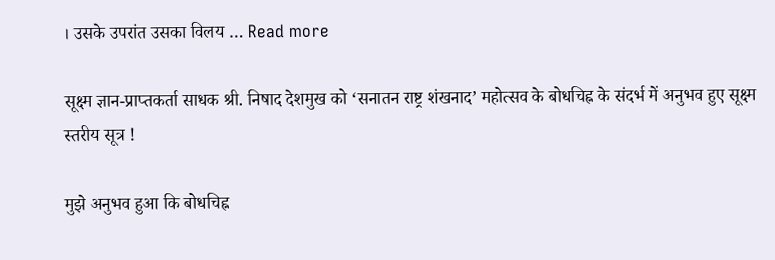। उसके उपरांत उसका विलय … Read more

सूक्ष्म ज्ञान-प्राप्तकर्ता साधक श्री. निषाद देशमुख को ‘सनातन राष्ट्र शंखनाद’ महोत्सव के बोधचिह्न के संदर्भ में अनुभव हुए सूक्ष्म स्तरीय सूत्र !

मुझे अनुभव हुआ कि बोधचिह्न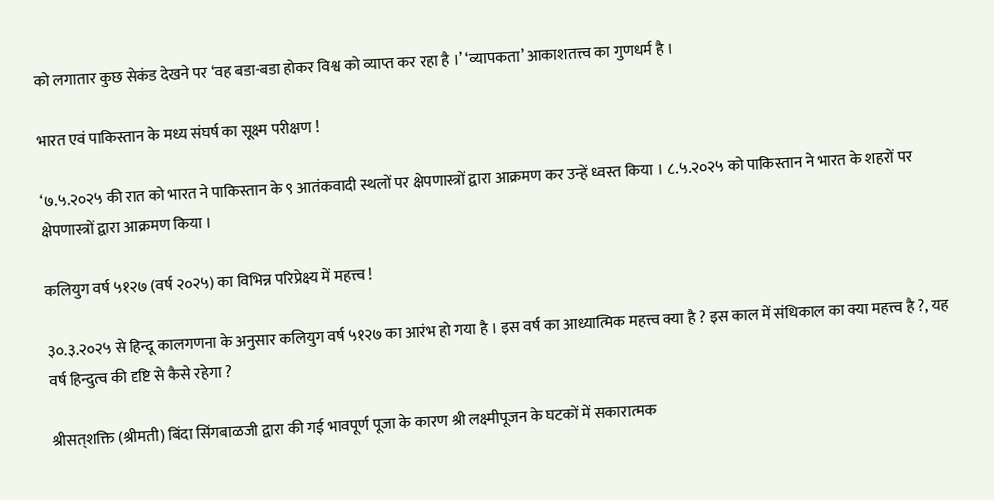को लगातार कुछ सेकंड देखने पर ‘वह बडा-बडा होकर विश्व को व्याप्त कर रहा है ।’ ‘व्यापकता’ आकाशतत्त्व का गुणधर्म है ।

भारत एवं पाकिस्तान के मध्य संघर्ष का सूक्ष्म परीक्षण !

‘७.५.२०२५ की रात को भारत ने पाकिस्तान के ९ आतंकवादी स्थलों पर क्षेपणास्त्रों द्वारा आक्रमण कर उन्हें ध्वस्त किया । ८.५.२०२५ को पाकिस्तान ने भारत के शहरों पर क्षेपणास्त्रों द्वारा आक्रमण किया ।

कलियुग वर्ष ५१२७ (वर्ष २०२५) का विभिन्न परिप्रेक्ष्य में महत्त्व !

३०.३.२०२५ से हिन्दू कालगणना के अनुसार कलियुग वर्ष ५१२७ का आरंभ हो गया है । इस वर्ष का आध्यात्मिक महत्त्व क्या है ? इस काल में संधिकाल का क्या महत्त्व है ?, यह वर्ष हिन्दुत्व की दृष्टि से कैसे रहेगा ?

श्रीसत्‌शक्ति (श्रीमती) बिंदा सिंगबाळजी द्वारा की गई भावपूर्ण पूजा के कारण श्री लक्ष्मीपूजन के घटकों में सकारात्मक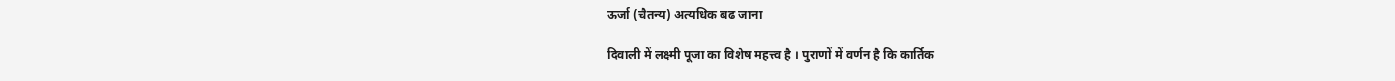ऊर्जा (चैतन्य) अत्यधिक बढ जाना

दिवाली में लक्ष्मी पूजा का विशेष महत्त्व है । पुराणों में वर्णन है कि कार्तिक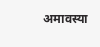अमावस्या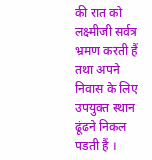की रात को लक्ष्मीजी सर्वत्र भ्रमण करती हैं तथा अपने निवास के लिए उपयुक्त स्थान ढूंढने निकल पडती हैं ।